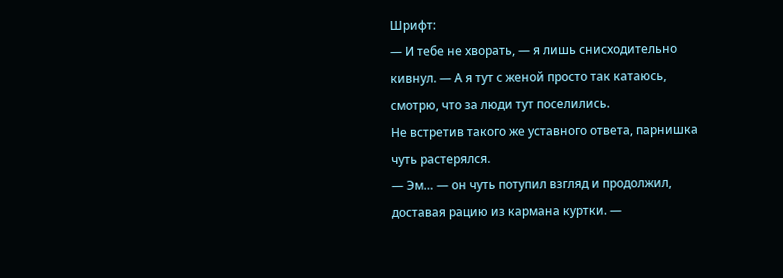Шрифт:
— И тебе не хворать, — я лишь снисходительно кивнул. — А я тут с женой просто так катаюсь, смотрю, что за люди тут поселились.
Не встретив такого же уставного ответа, парнишка чуть растерялся.
— Эм… — он чуть потупил взгляд и продолжил, доставая рацию из кармана куртки. —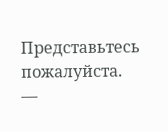Представьтесь пожалуйста.
—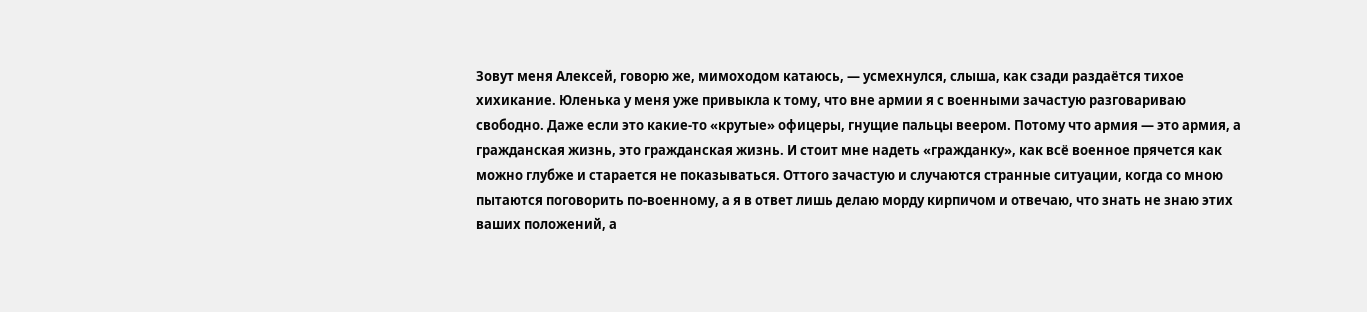Зовут меня Алексей, говорю же, мимоходом катаюсь, — усмехнулся, слыша, как сзади раздаётся тихое хихикание. Юленька у меня уже привыкла к тому, что вне армии я с военными зачастую разговариваю свободно. Даже если это какие-то «крутые» офицеры, гнущие пальцы веером. Потому что армия — это армия, а гражданская жизнь, это гражданская жизнь. И стоит мне надеть «гражданку», как всё военное прячется как можно глубже и старается не показываться. Оттого зачастую и случаются странные ситуации, когда со мною пытаются поговорить по-военному, а я в ответ лишь делаю морду кирпичом и отвечаю, что знать не знаю этих ваших положений, а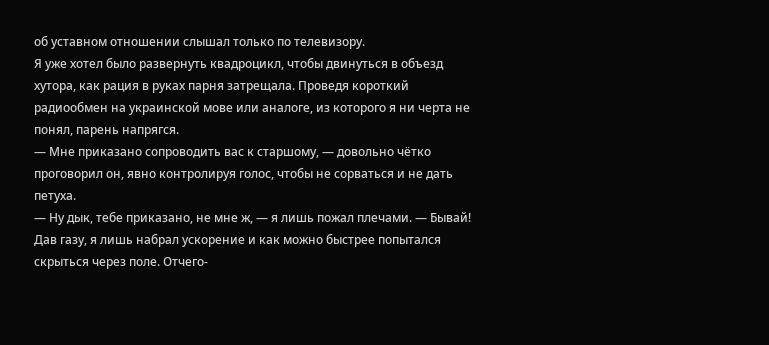об уставном отношении слышал только по телевизору.
Я уже хотел было развернуть квадроцикл, чтобы двинуться в объезд хутора, как рация в руках парня затрещала. Проведя короткий радиообмен на украинской мове или аналоге, из которого я ни черта не понял, парень напрягся.
— Мне приказано сопроводить вас к старшому, — довольно чётко проговорил он, явно контролируя голос, чтобы не сорваться и не дать петуха.
— Ну дык, тебе приказано, не мне ж, — я лишь пожал плечами. — Бывай!
Дав газу, я лишь набрал ускорение и как можно быстрее попытался скрыться через поле. Отчего-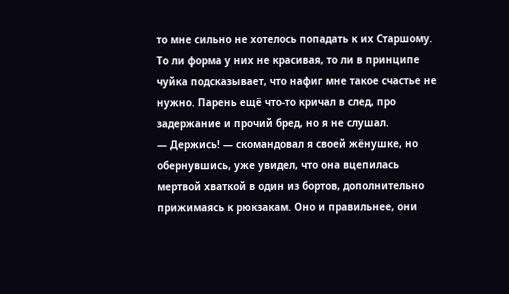то мне сильно не хотелось попадать к их Старшому. То ли форма у них не красивая, то ли в принципе чуйка подсказывает, что нафиг мне такое счастье не нужно. Парень ещё что-то кричал в след, про задержание и прочий бред, но я не слушал.
— Держись! — скомандовал я своей жёнушке, но обернувшись, уже увидел, что она вцепилась мертвой хваткой в один из бортов, дополнительно прижимаясь к рюкзакам. Оно и правильнее, они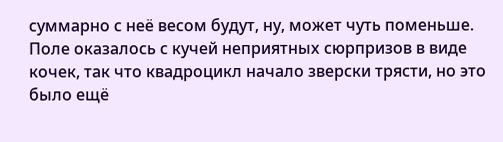суммарно с неё весом будут, ну, может чуть поменьше.
Поле оказалось с кучей неприятных сюрпризов в виде кочек, так что квадроцикл начало зверски трясти, но это было ещё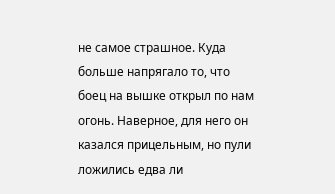не самое страшное. Куда больше напрягало то, что боец на вышке открыл по нам огонь. Наверное, для него он казался прицельным, но пули ложились едва ли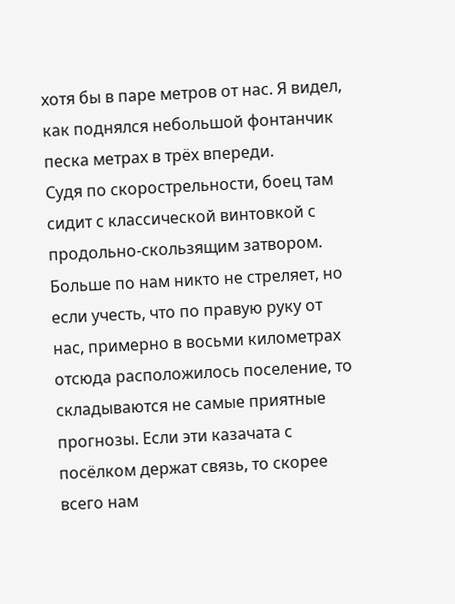хотя бы в паре метров от нас. Я видел, как поднялся небольшой фонтанчик песка метрах в трёх впереди.
Судя по скорострельности, боец там сидит с классической винтовкой с продольно-скользящим затвором. Больше по нам никто не стреляет, но если учесть, что по правую руку от нас, примерно в восьми километрах отсюда расположилось поселение, то складываются не самые приятные прогнозы. Если эти казачата с посёлком держат связь, то скорее всего нам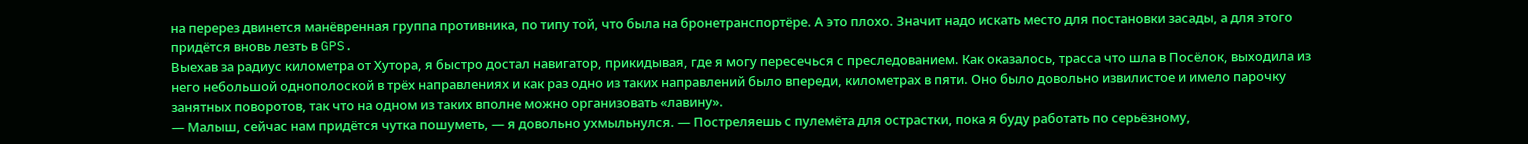на перерез двинется манёвренная группа противника, по типу той, что была на бронетранспортёре. А это плохо. Значит надо искать место для постановки засады, а для этого придётся вновь лезть в GPS.
Выехав за радиус километра от Хутора, я быстро достал навигатор, прикидывая, где я могу пересечься с преследованием. Как оказалось, трасса что шла в Посёлок, выходила из него небольшой однополоской в трёх направлениях и как раз одно из таких направлений было впереди, километрах в пяти. Оно было довольно извилистое и имело парочку занятных поворотов, так что на одном из таких вполне можно организовать «лавину».
— Малыш, сейчас нам придётся чутка пошуметь, — я довольно ухмыльнулся. — Постреляешь с пулемёта для острастки, пока я буду работать по серьёзному,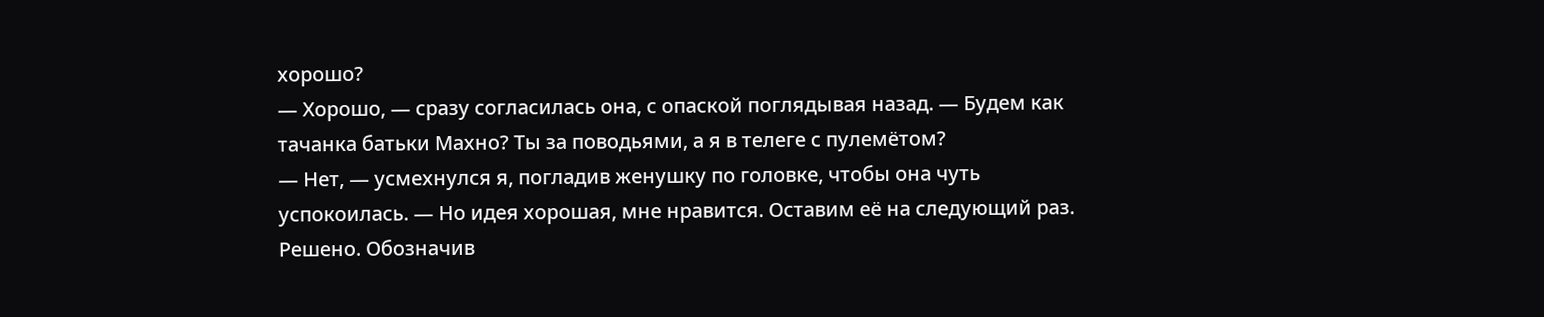хорошо?
— Хорошо, — сразу согласилась она, с опаской поглядывая назад. — Будем как тачанка батьки Махно? Ты за поводьями, а я в телеге с пулемётом?
— Нет, — усмехнулся я, погладив женушку по головке, чтобы она чуть успокоилась. — Но идея хорошая, мне нравится. Оставим её на следующий раз.
Решено. Обозначив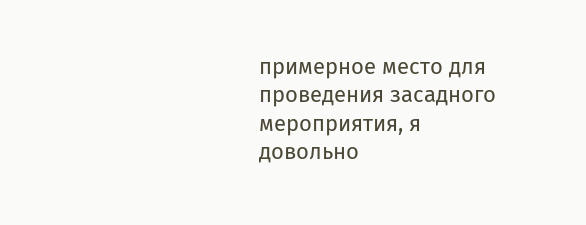примерное место для проведения засадного мероприятия, я довольно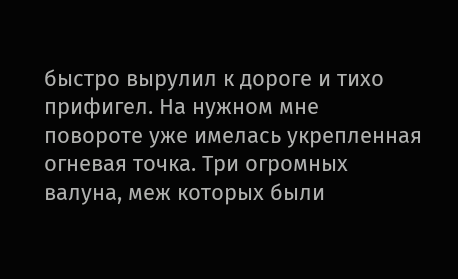быстро вырулил к дороге и тихо прифигел. На нужном мне повороте уже имелась укрепленная огневая точка. Три огромных валуна, меж которых были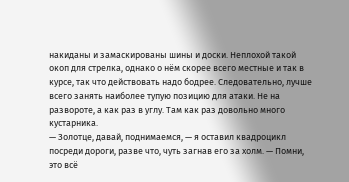накиданы и замаскированы шины и доски. Неплохой такой окоп для стрелка, однако о нём скорее всего местные и так в курсе, так что действовать надо бодрее. Следовательно, лучше всего занять наиболее тупую позицию для атаки. Не на развороте, а как раз в углу. Там как раз довольно много кустарника.
— Золотце, давай, поднимаемся, — я оставил квадроцикл посреди дороги, разве что, чуть загнав его за холм. — Помни, это всё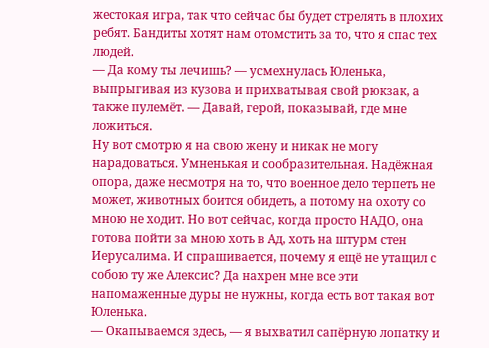жестокая игра, так что сейчас бы будет стрелять в плохих ребят. Бандиты хотят нам отомстить за то, что я спас тех людей.
— Да кому ты лечишь? — усмехнулась Юленька, выпрыгивая из кузова и прихватывая свой рюкзак, а также пулемёт. — Давай, герой, показывай, где мне ложиться.
Ну вот смотрю я на свою жену и никак не могу нарадоваться. Умненькая и сообразительная. Надёжная опора, даже несмотря на то, что военное дело терпеть не может, животных боится обидеть, а потому на охоту со мною не ходит. Но вот сейчас, когда просто НАДО, она готова пойти за мною хоть в Ад, хоть на штурм стен Иерусалима. И спрашивается, почему я ещё не утащил с собою ту же Алексис? Да нахрен мне все эти напомаженные дуры не нужны, когда есть вот такая вот Юленька.
— Окапываемся здесь, — я выхватил сапёрную лопатку и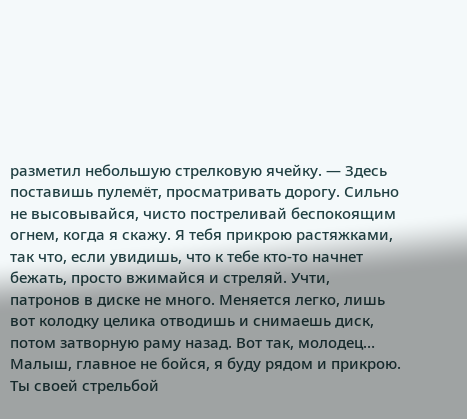разметил небольшую стрелковую ячейку. — Здесь поставишь пулемёт, просматривать дорогу. Сильно не высовывайся, чисто постреливай беспокоящим огнем, когда я скажу. Я тебя прикрою растяжками, так что, если увидишь, что к тебе кто-то начнет бежать, просто вжимайся и стреляй. Учти, патронов в диске не много. Меняется легко, лишь вот колодку целика отводишь и снимаешь диск, потом затворную раму назад. Вот так, молодец… Малыш, главное не бойся, я буду рядом и прикрою. Ты своей стрельбой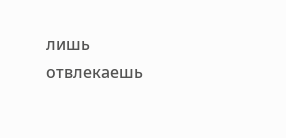лишь отвлекаешь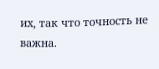их, так что точность не важна.